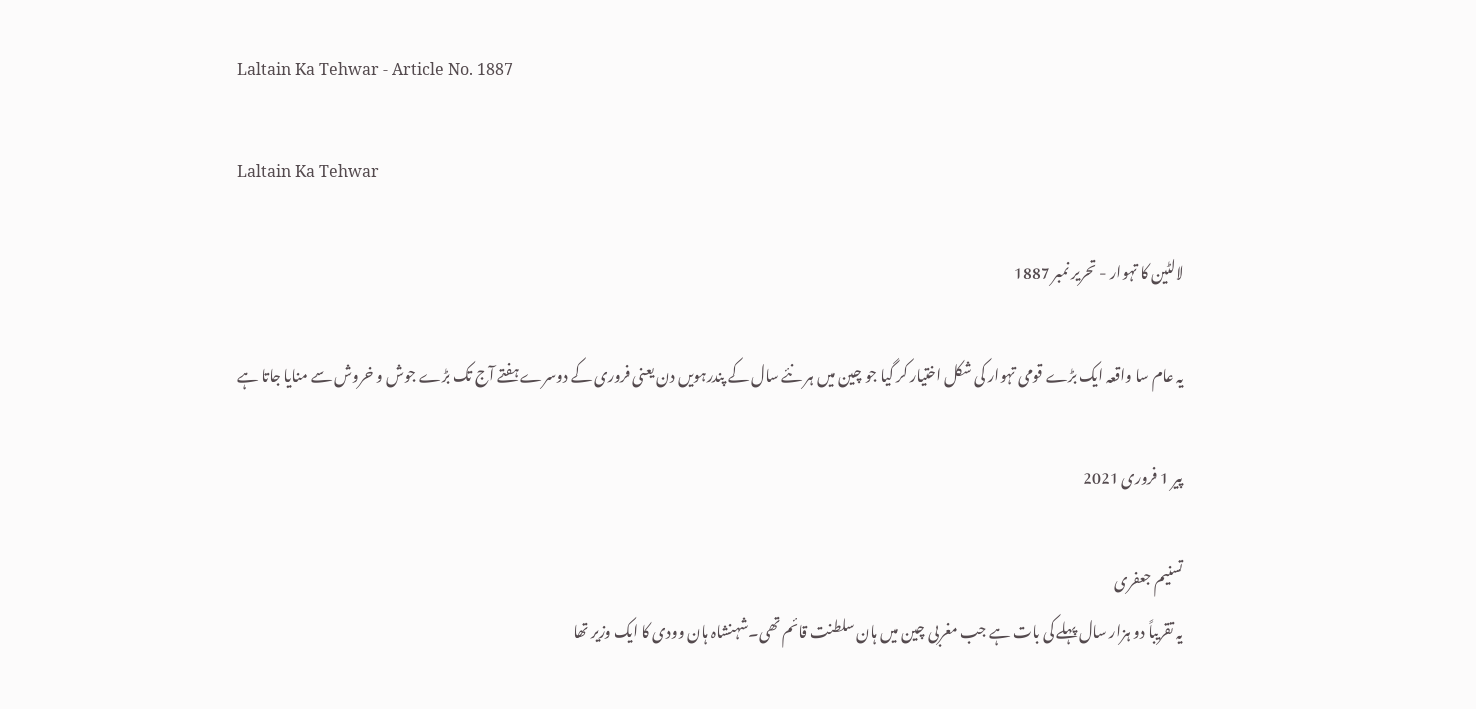Laltain Ka Tehwar - Article No. 1887

Laltain Ka Tehwar

لالٹین کا تہوار - تحریر نمبر 1887

یہ عام سا واقعہ ایک بڑے قومی تہوار کی شکل اختیار کر گیا جو چین میں ہر نئے سال کے پندرہویں دن یعنی فروری کے دوسرے ہفتے آج تک بڑے جوش و خروش سے منایا جاتا ہے

پیر 1 فروری 2021

تسنیم جعفری
یہ تقریباً دو ہزار سال پہلے کی بات ہے جب مغربی چین میں ہان سلطنت قائم تھی۔شہنشاہ ہان وودی کا ایک وزیر تھا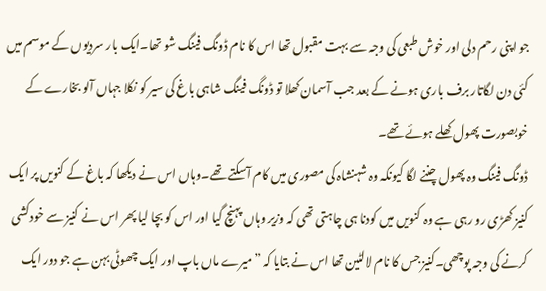جو اپنی رحم دلی اور خوش طبعی کی وجہ سے بہت مقبول تھا اس کا نام ڈونگ فینگ شو تھا۔ایک بار سردیوں کے موسم میں کئی دن لگاتار برف باری ہونے کے بعد جب آسمان کھلا تو ڈونگ فینگ شاہی باغ کی سیر کو نکلا جہاں آلو بخارے کے خوبصورت پھول کھلے ہوئے تھے۔
ڈونگ فینگ وہ پھول چننے لگا کیونکہ وہ شہنشاہ کی مصوری میں کام آسکتے تھے۔وہاں اس نے دیکھا کہ باغ کے کنویں پر ایک کنیز کھڑی رو رہی ہے وہ کنویں میں کودنا ہی چاہتی تھی کہ وزیر وہاں پہنچ گیا اور اس کو بچا لیا پھر اس نے کنیز سے خودکشی کرنے کی وجہ پوچھی۔کنیز جس کا نام لالٹین تھا اس نے بتایا کہ ”میرے ماں باپ اور ایک چھوٹی بہن ہے جو دور ایک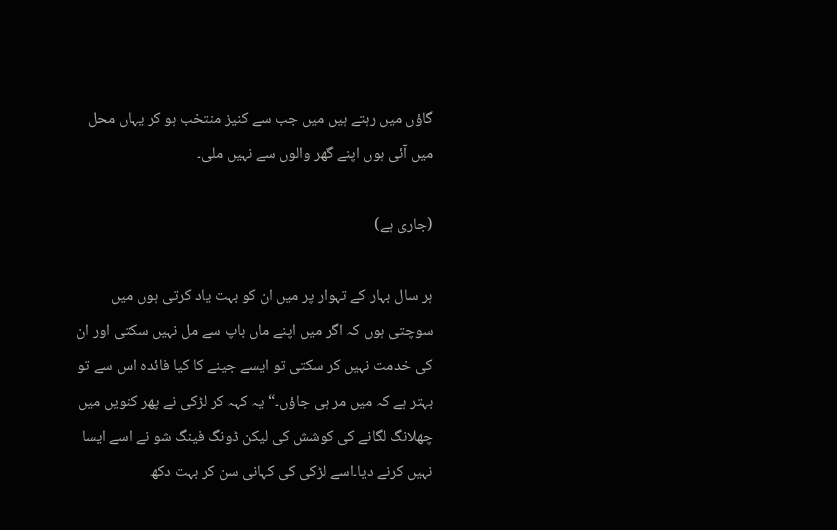گاؤں میں رہتے ہیں میں جب سے کنیز منتخب ہو کر یہاں محل میں آئی ہوں اپنے گھر والوں سے نہیں ملی۔

(جاری ہے)

ہر سال بہار کے تہوار پر میں ان کو بہت یاد کرتی ہوں میں سوچتی ہوں کہ اگر میں اپنے ماں باپ سے مل نہیں سکتی اور ان کی خدمت نہیں کر سکتی تو ایسے جینے کا کیا فائدہ اس سے تو بہتر ہے کہ میں مر ہی جاؤں۔“یہ کہہ کر لڑکی نے پھر کنویں میں چھلانگ لگانے کی کوشش کی لیکن ڈونگ فینگ شو نے اسے ایسا نہیں کرنے دیا۔اسے لڑکی کی کہانی سن کر بہت دکھ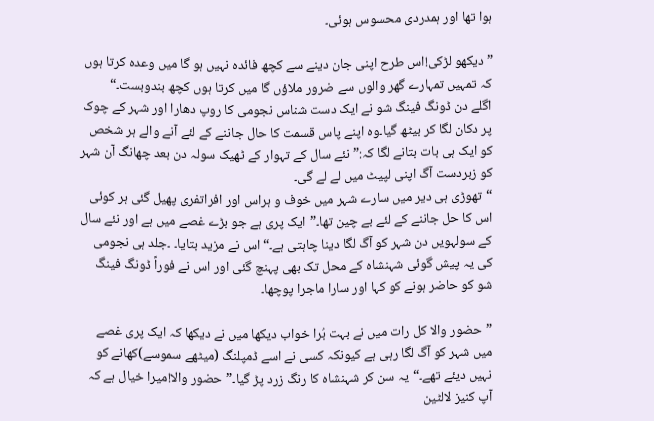ہوا تھا اور ہمدردی محسوس ہوئی۔

”دیکھو لڑکی!اس طرح اپنی جان دینے سے کچھ فائدہ نہیں ہو گا میں وعدہ کرتا ہوں کہ تمہیں تمہارے گھر والوں سے ضرور ملاؤں گا میں کرتا ہوں کچھ بندوبست۔“
اگلے دن ڈونگ فینگ شو نے ایک دست شناس نجومی کا روپ دھارا اور شہر کے چوک پر دکان لگا کر بیٹھ گیا۔وہ اپنے پاس قسمت کا حال جاننے کے لئے آنے والے ہر شخص کو ایک ہی بات بتانے لگا کہ:”نئے سال کے تہوار کے ٹھیک سولہ دن بعد چھانگ آن شہر کو زبردست آگ اپنی لپیٹ میں لے لے گی۔
“تھوڑی ہی دیر میں سارے شہر میں خوف و ہراس اور افراتفری پھیل گئی ہر کوئی اس کا حل جاننے کے لئے بے چین تھا۔”ایک پری ہے جو بڑے غصے میں ہے اور نئے سال کے سولہویں دن شہر کو آگ لگا دینا چاہتی ہے۔“اس نے مزید بتایا۔ ۔جلد ہی نجومی کی یہ پیش گوئی شہنشاہ کے محل تک بھی پہنچ گئی اور اس نے فوراً ڈونگ فینگ شو کو حاضر ہونے کو کہا اور سارا ماجرا پوچھا۔

”حضور والا کل رات میں نے بہت بُرا خواب دیکھا میں نے دیکھا کہ ایک پری غصے میں شہر کو آگ لگا رہی ہے کیونکہ کسی نے اسے ڈمپلنگ (میٹھے سموسے)کھانے کو نہیں دیئے تھے۔“یہ سن کر شہنشاہ کا رنگ زرد پڑ گیا۔”حضور والا!میرا خیال ہے کہ آپ کنیز لالٹین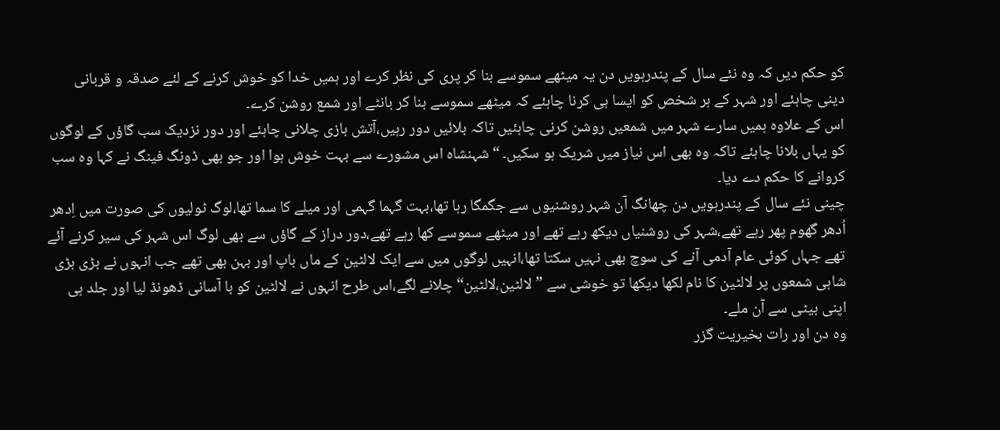کو حکم دیں کہ وہ نئے سال کے پندرہویں دن یہ میٹھے سموسے بنا کر پری کی نظر کرے اور ہمیں خدا کو خوش کرنے کے لئے صدقہ و قربانی دینی چاہئے اور شہر کے ہر شخص کو ایسا ہی کرنا چاہئے کہ میٹھے سموسے بنا کر بانٹے اور شمع روشن کرے۔
اس کے علاوہ ہمیں سارے شہر میں شمعیں روشن کرنی چاہئیں تاکہ بلائیں دور رہیں،آتش بازی چلانی چاہئے اور دور نزدیک سب گاؤں کے لوگوں کو یہاں بلانا چاہئے تاکہ وہ بھی اس نیاز میں شریک ہو سکیں۔ “شہنشاہ اس مشورے سے بہت خوش ہوا اور جو بھی ڈونگ فینگ نے کہا وہ سب کروانے کا حکم دے دیا۔
چینی نئے سال کے پندرہویں دن چھانگ آن شہر روشنیوں سے جگمگا رہا تھا،بہت گہما گہمی اور میلے کا سما تھا،لوگ ٹولیوں کی صورت میں اِدھر اُدھر گھوم پھر رہے تھے،شہر کی روشنیاں دیکھ رہے تھے اور میٹھے سموسے کھا رہے تھے،دور دراز کے گاؤں سے بھی لوگ اس شہر کی سیر کرنے آئے تھے جہاں کوئی عام آدمی آنے کی سوچ بھی نہیں سکتا تھا،انہیں لوگوں میں سے ایک لالٹین کے ماں باپ اور بہن بھی تھے جب انہوں نے بڑی بڑی شاہی شمعوں پر لالٹین کا نام لکھا دیکھا تو خوشی سے ”لالٹین،لالٹین“ چلانے لگے،اس طرح انہوں نے لالٹین کو با آسانی ڈھونڈ لیا اور جلد ہی اپنی بیٹی سے آن ملے۔
وہ دن اور رات بخیریت گزر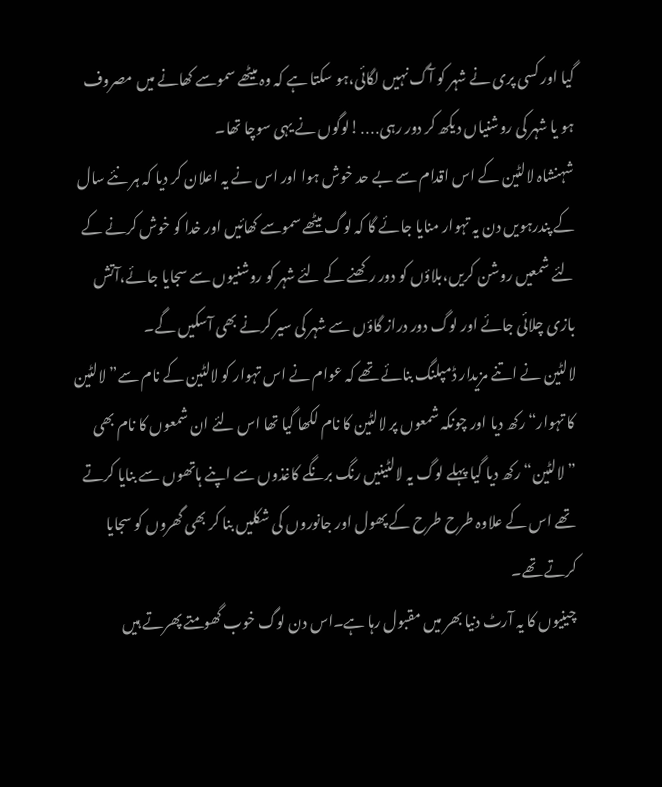گیا اور کسی پری نے شہر کو آگ نہیں لگائی،ہو سکتا ہے کہ وہ میٹھے سموسے کھانے میں مصروف ہو یا شہر کی روشنیاں دیکھ کر دور رہی․․․․!لوگوں نے یہی سوچا تھا۔
شہنشاہ لالٹین کے اس اقدام سے بے حد خوش ہوا اور اس نے یہ اعلان کر دیا کہ ہر نئے سال کے پندرہویں دن یہ تہوار منایا جائے گا کہ لوگ میٹھے سموسے کھائیں اور خدا کو خوش کرنے کے لئے شمعیں روشن کریں،بلاؤں کو دور رکھنے کے لئے شہر کو روشنیوں سے سجایا جائے،آتش بازی چلائی جائے اور لوگ دور دراز گاؤں سے شہر کی سیر کرنے بھی آسکیں گے۔
لالٹین نے اتنے مزیدار ڈمپلنگ بنائے تھے کہ عوام نے اس تہوار کو لالٹین کے نام سے”لالٹین کا تہوار“ رکھ دیا اور چونکہ شمعوں پر لالٹین کا نام لکھا گیا تھا اس لئے ان شمعوں کا نام بھی ”لالٹین“ رکھ دیا گیا پہلے لوگ یہ لالٹینیں رنگ برنگے کاغذوں سے اپنے ہاتھوں سے بنایا کرتے تھے اس کے علاوہ طرح طرح کے پھول اور جانوروں کی شکلیں بنا کر بھی گھروں کو سجایا کرتے تھے۔
چینیوں کا یہ آرٹ دنیا بھر میں مقبول رہا ہے۔اس دن لوگ خوب گھومتے پھرتے ہیں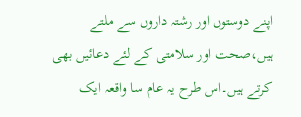اپنے دوستوں اور رشتہ داروں سے ملتے ہیں،صحت اور سلامتی کے لئے دعائیں بھی کرتے ہیں۔اس طرح یہ عام سا واقعہ ایک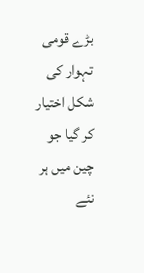بڑے قومی تہوار کی شکل اختیار کر گیا جو چین میں ہر نئے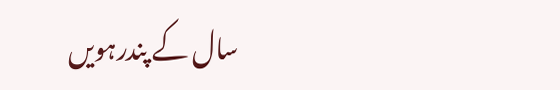سال کے پندرہویں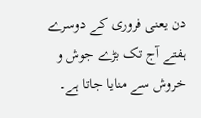دن یعنی فروری کے دوسرے ہفتے آج تک بڑے جوش و خروش سے منایا جاتا ہے۔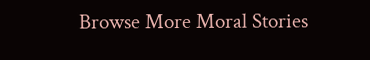Browse More Moral Stories